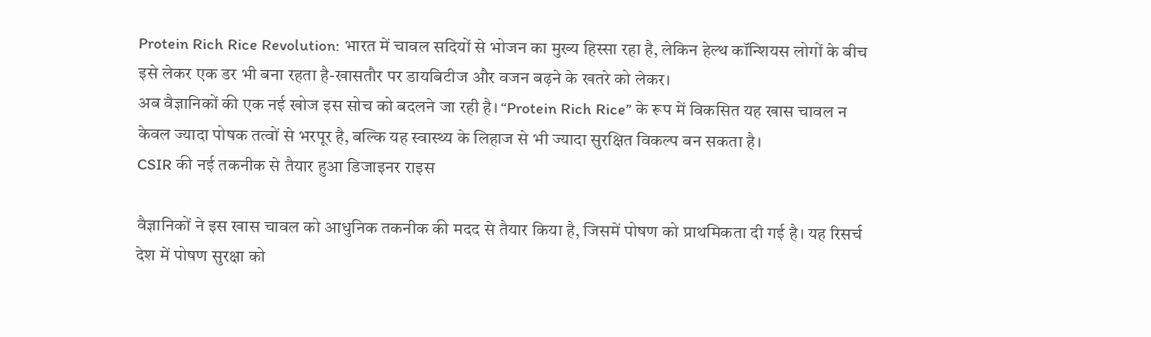Protein Rich Rice Revolution: भारत में चावल सदियों से भोजन का मुख्य हिस्सा रहा है, लेकिन हेल्थ कॉन्शियस लोगों के बीच इसे लेकर एक डर भी बना रहता है-खासतौर पर डायबिटीज और वजन बढ़ने के खतरे को लेकर।
अब वैज्ञानिकों की एक नई खोज इस सोच को बदलने जा रही है। “Protein Rich Rice” के रूप में विकसित यह खास चावल न केवल ज्यादा पोषक तत्वों से भरपूर है, बल्कि यह स्वास्थ्य के लिहाज से भी ज्यादा सुरक्षित विकल्प बन सकता है।
CSIR की नई तकनीक से तैयार हुआ डिजाइनर राइस

वैज्ञानिकों ने इस खास चावल को आधुनिक तकनीक की मदद से तैयार किया है, जिसमें पोषण को प्राथमिकता दी गई है। यह रिसर्च देश में पोषण सुरक्षा को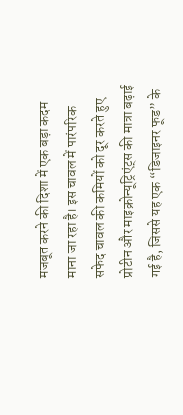मजबूत करने की दिशा में एक बड़ा कदम माना जा रहा है। इस चावल में पारंपरिक सफेद चावल की कमियों को दूर करते हुए प्रोटीन और माइक्रोन्यूट्रिएंट्स की मात्रा बढ़ाई गई है, जिससे यह एक “डिजाइनर फूड” के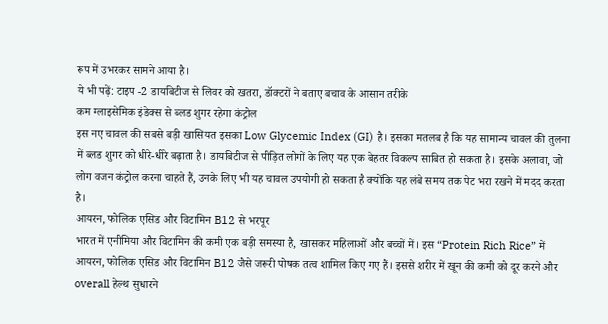रूप में उभरकर सामने आया है।
ये भी पढ़ें: टाइप -2 डायबिटीज से लिवर को खतरा, डॉक्टरों ने बताए बचाव के आसान तरीके
कम ग्लाइसेमिक इंडेक्स से ब्लड शुगर रहेगा कंट्रोल
इस नए चावल की सबसे बड़ी खासियत इसका Low Glycemic Index (GI) है। इसका मतलब है कि यह सामान्य चावल की तुलना में ब्लड शुगर को धीरे-धीरे बढ़ाता है। डायबिटीज से पीड़ित लोगों के लिए यह एक बेहतर विकल्प साबित हो सकता है। इसके अलावा, जो लोग वजन कंट्रोल करना चाहते हैं, उनके लिए भी यह चावल उपयोगी हो सकता है क्योंकि यह लंबे समय तक पेट भरा रखने में मदद करता है।
आयरन, फोलिक एसिड और विटामिन B12 से भरपूर
भारत में एनीमिया और विटामिन की कमी एक बड़ी समस्या है, खासकर महिलाओं और बच्चों में। इस “Protein Rich Rice” में आयरन, फोलिक एसिड और विटामिन B12 जैसे जरूरी पोषक तत्व शामिल किए गए हैं। इससे शरीर में खून की कमी को दूर करने और overall हेल्थ सुधारने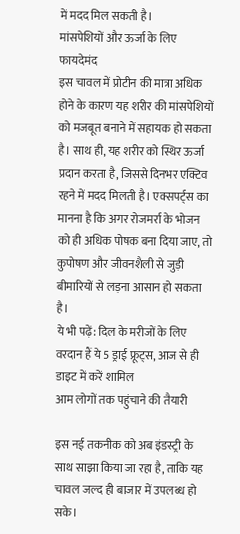में मदद मिल सकती है।
मांसपेशियों और ऊर्जा के लिए फायदेमंद
इस चावल में प्रोटीन की मात्रा अधिक होने के कारण यह शरीर की मांसपेशियों को मजबूत बनाने में सहायक हो सकता है। साथ ही, यह शरीर को स्थिर ऊर्जा प्रदान करता है, जिससे दिनभर एक्टिव रहने में मदद मिलती है। एक्सपर्ट्स का मानना है कि अगर रोजमर्रा के भोजन को ही अधिक पोषक बना दिया जाए, तो कुपोषण और जीवनशैली से जुड़ी बीमारियों से लड़ना आसान हो सकता है।
ये भी पढ़ें: दिल के मरीजों के लिए वरदान हैं ये 5 ड्राई फ्रूट्स, आज से ही डाइट में करें शामिल
आम लोगों तक पहुंचाने की तैयारी

इस नई तकनीक को अब इंडस्ट्री के साथ साझा किया जा रहा है, ताकि यह चावल जल्द ही बाजार में उपलब्ध हो सके।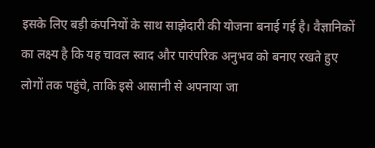इसके लिए बड़ी कंपनियों के साथ साझेदारी की योजना बनाई गई है। वैज्ञानिकों का लक्ष्य है कि यह चावल स्वाद और पारंपरिक अनुभव को बनाए रखते हुए लोगों तक पहुंचे, ताकि इसे आसानी से अपनाया जा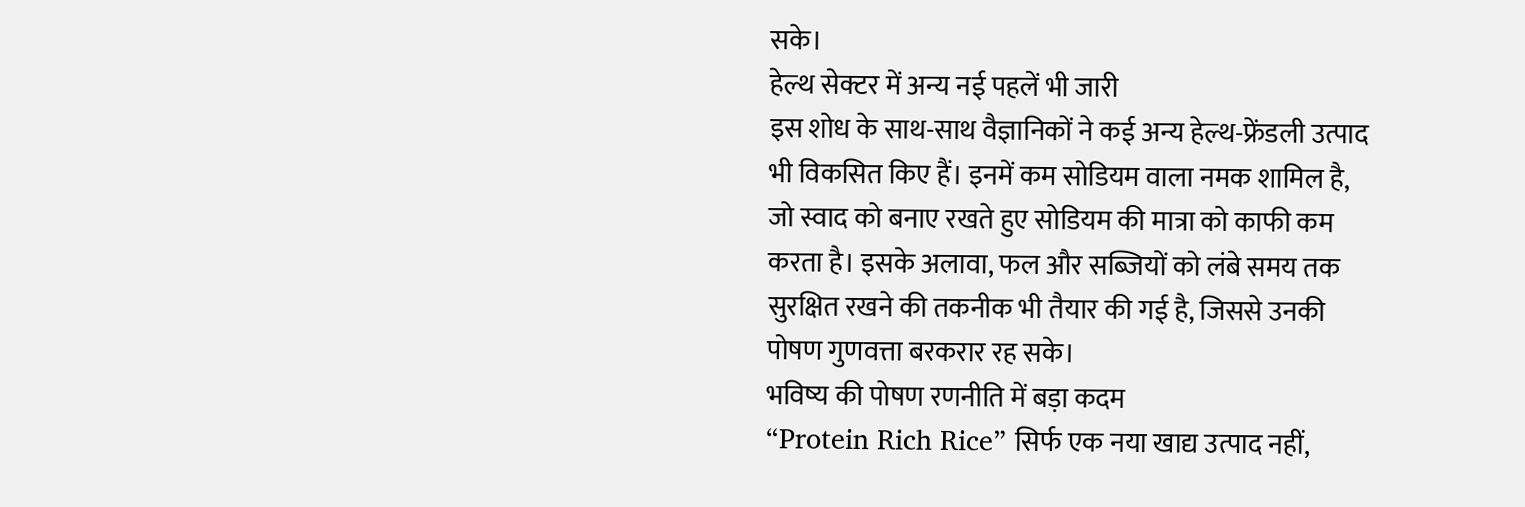सके।
हेल्थ सेक्टर में अन्य नई पहलें भी जारी
इस शोध के साथ-साथ वैज्ञानिकों ने कई अन्य हेल्थ-फ्रेंडली उत्पाद भी विकसित किए हैं। इनमें कम सोडियम वाला नमक शामिल है, जो स्वाद को बनाए रखते हुए सोडियम की मात्रा को काफी कम करता है। इसके अलावा, फल और सब्जियों को लंबे समय तक सुरक्षित रखने की तकनीक भी तैयार की गई है, जिससे उनकी पोषण गुणवत्ता बरकरार रह सके।
भविष्य की पोषण रणनीति में बड़ा कदम
“Protein Rich Rice” सिर्फ एक नया खाद्य उत्पाद नहीं,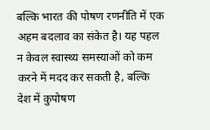बल्कि भारत की पोषण रणनीति में एक अहम बदलाव का संकेत है। यह पहल न केवल स्वास्थ्य समस्याओं को कम करने में मदद कर सकती है, बल्कि देश में कुपोषण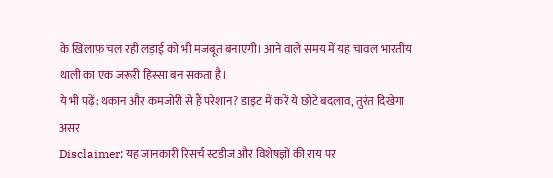के खिलाफ चल रही लड़ाई को भी मजबूत बनाएगी। आने वाले समय में यह चावल भारतीय थाली का एक जरूरी हिस्सा बन सकता है।
ये भी पढ़ें: थकान और कमजोरी से हैं परेशान? डाइट में करें ये छोटे बदलाव, तुरंत दिखेगा असर
Disclaimer: यह जानकारी रिसर्च स्टडीज और विशेषज्ञों की राय पर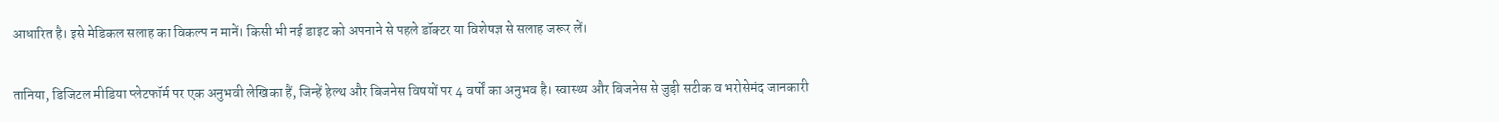आधारित है। इसे मेडिकल सलाह का विकल्प न मानें। किसी भी नई डाइट को अपनाने से पहले डॉक्टर या विशेषज्ञ से सलाह जरूर लें।

तानिया, डिजिटल मीडिया प्लेटफॉर्म पर एक अनुभवी लेखिका हैं, जिन्हें हेल्थ और बिजनेस विषयों पर 4 वर्षों का अनुभव है। स्वास्थ्य और बिजनेस से जुड़ी सटीक व भरोसेमंद जानकारी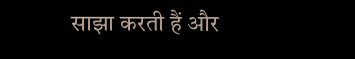साझा करती हैं और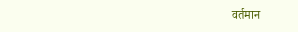वर्तमान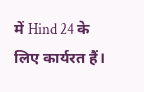में Hind 24 के लिए कार्यरत हैं।